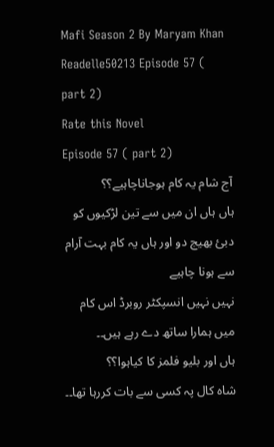Mafi Season 2 By Maryam Khan Readelle50213 Episode 57 ( part 2)
Rate this Novel
Episode 57 ( part 2)
آج شام یہ کام ہوجاناچاہیے؟؟
ہاں ہاں ان میں سے تین لڑکیوں کو دبئ بھیج دو اور ہاں یہ کام بہت آرام سے ہونا چاہیے
نہیں نہیں انسپکٹر روبرڈ اس کام میں ہمارا ساتھ دے رہے ہیں۔۔
ہاں اور بلیو فلمز کا کیاہوا؟؟
شاہ کال پہ کسی سے بات کررہا تھا۔۔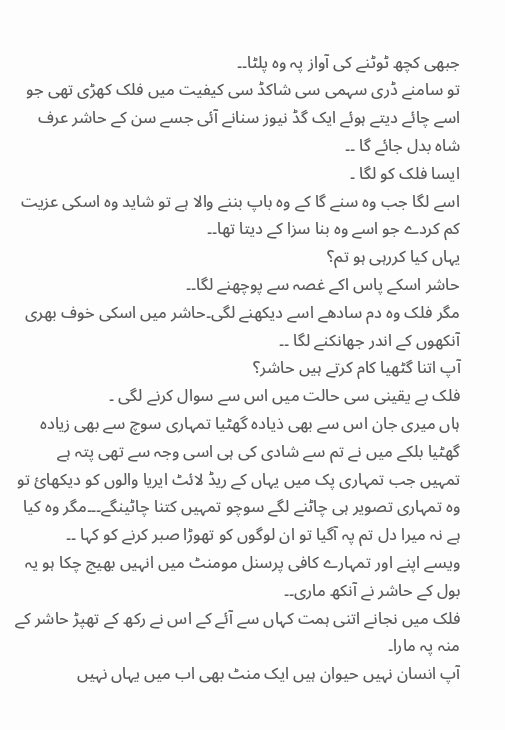جبھی کچھ ٹوٹنے کی آواز پہ وہ پلٹا۔۔
تو سامنے ڈری سہمی سی شاکڈ سی کیفیت میں فلک کھڑی تھی جو اسے چائے دیتے ہوئے ایک گڈ نیوز سنانے آئی جسے سن کے حاشر عرف شاہ بدل جائے گا ۔۔
ایسا فلک کو لگا ۔
اسے لگا جب وہ سنے گا کے وہ باپ بننے والا ہے تو شاید وہ اسکی عزیت کم کردے جو اسے وہ بنا سزا کے دیتا تھا۔۔
یہاں کیا کررہی ہو تم؟
حاشر اسکے پاس اکے غصہ سے پوچھنے لگا۔۔
مگر فلک وہ دم سادھے اسے دیکھنے لگی۔حاشر میں اسکی خوف بھری آنکھوں کے اندر جھانکنے لگا ۔۔
آپ اتنا گٹھیا کام کرتے ہیں حاشر؟
فلک بے یقینی سی حالت میں اس سے سوال کرنے لگی ۔
ہاں میری جان اس سے بھی ذیادہ گھٹیا تمہاری سوچ سے بھی زیادہ گھٹیا بلکے میں نے تم سے شادی کی ہی اسی وجہ سے تھی پتہ ہے تمہیں جب تمہاری پک میں یہاں کے ریڈ لائٹ ایریا والوں کو دیکھائ تو وہ تمہاری تصویر ہی چاٹنے لگے سوچو تمہیں کتنا چاٹینگے۔۔۔مگر وہ کیا ہے نہ میرا دل تم پہ آگیا تو ان لوگوں کو تھوڑا صبر کرنے کو کہا ۔۔
ویسے اپنے اور تمہارے کافی پرسنل مومنٹ میں انہیں بھیج چکا ہو یہ بول کے حاشر نے آنکھ ماری۔۔
فلک میں نجانے اتنی ہمت کہاں سے آئے کے اس نے رکھ کے تھپڑ حاشر کے منہ پہ مارا۔
آپ انسان نہیں حیوان ہیں ایک منٹ بھی اب میں یہاں نہیں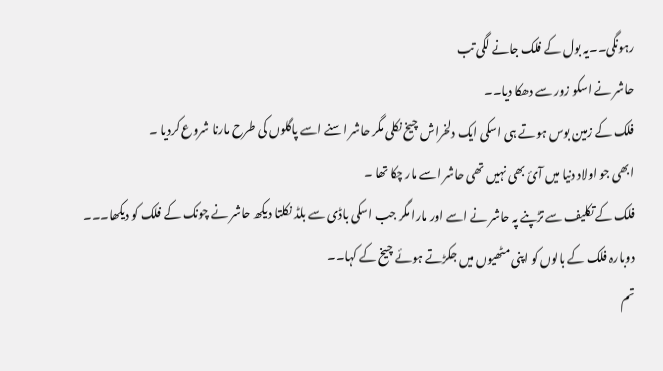رہونگی۔۔یہ بول کے فلک جانے لگی تب
حاشر نے اسکو زور سے دھکا دیا۔۔
فلک کے زمین بوس ہوتے ہی اسکی ایک دلخراش چیخ نکلی مگر حاشر اسنے اسے پاگلوں کی طرح مارنا شروع کردیا ۔
ابھی جو اولاد دنیا میں آئ بھی نہیں تھی حاشر اسے مار چکا تھا ۔
فلک کے تکلیف سے تڑپنے پہ حاشر نے اسے اور مارا مگر جب اسکی باڈی سے بلڈ نکلتا دیکھ حاشر نے چونک کے فلک کو دیکھا۔۔۔
دوبارہ فلک کے بالوں کو اپنی مٹھیوں میں جکڑتے ہوئے چیخ کے کہا۔۔
تم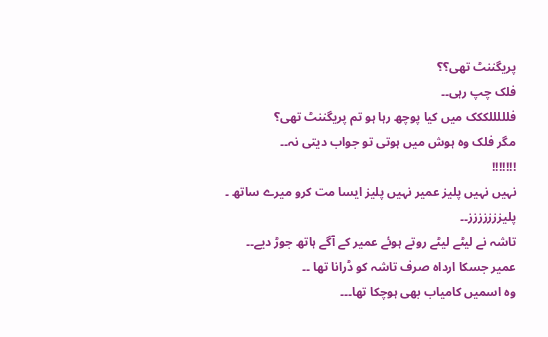پریگننٹ تھی؟؟
فلک چپ رہی۔۔
فلللللککک میں کیا پوچھ رہا ہو تم پریگننٹ تھی؟
مگر فلک وہ ہوش میں ہوتی تو جواب دیتی نہ۔۔
!!!!!!!
نہیں نہیں پلیز عمیر نہیں پلیز ایسا مت کرو میرے ساتھ ۔
پلیززززززز۔۔
تاشہ نے لیٹے لیٹے روتے ہوئے عمیر کے آگے ہاتھ جوڑ دیے۔۔
عمیر جسکا ارداہ صرف تاشہ کو ڈرانا تھا ۔۔
وہ اسمیں کامیاب بھی ہوچکا تھا۔۔۔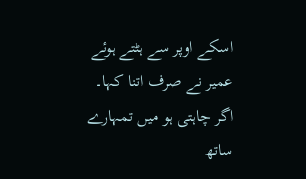اسکے اوپر سے ہٹتے ہوئے عمیر نے صرف اتنا کہا۔
اگر چاہتی ہو میں تمہارے ساتھ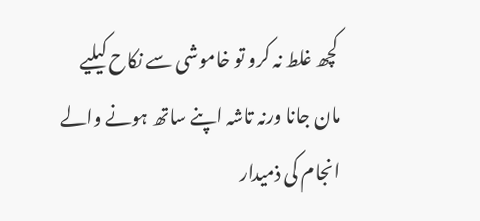کچھ غلط نہ کرو تو خاموشی سے نکاح کیلیے مان جانا ورنہ تاشہ اپنے ساتھ ہونے والے انجام کی ذمیدار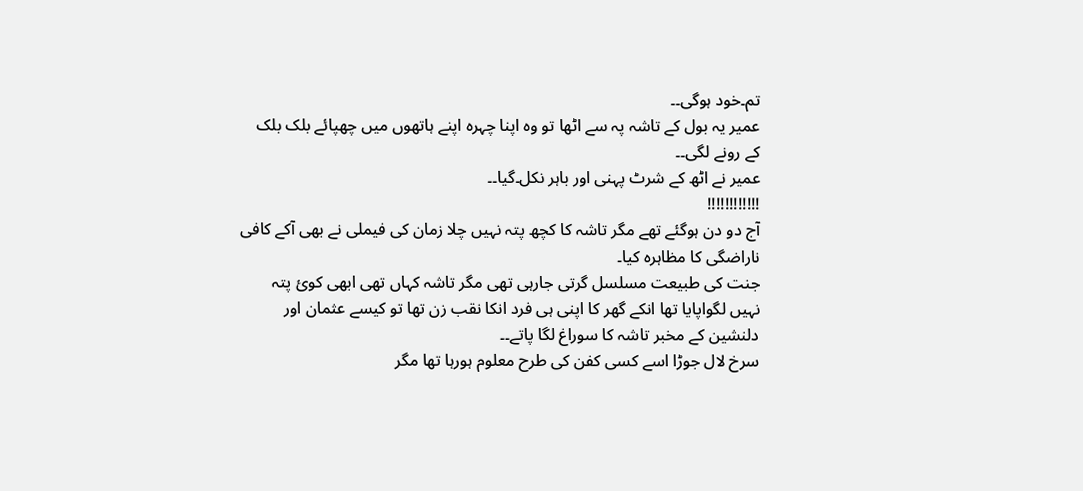تم۔خود ہوگی۔۔
عمیر یہ بول کے تاشہ پہ سے اٹھا تو وہ اپنا چہرہ اپنے ہاتھوں میں چھپائے بلک بلک کے رونے لگی۔۔
عمیر نے اٹھ کے شرٹ پہنی اور باہر نکل۔گیا۔۔
!!!!!!!!!!!!
آج دو دن ہوگئے تھے مگر تاشہ کا کچھ پتہ نہیں چلا زمان کی فیملی نے بھی آکے کافی ناراضگی کا مظاہرہ کیا۔
جنت کی طبیعت مسلسل گرتی جارہی تھی مگر تاشہ کہاں تھی ابھی کوئ پتہ نہیں لگواپایا تھا انکے گھر کا اپنی ہی فرد انکا نقب زن تھا تو کیسے عثمان اور دلنشین کے مخبر تاشہ کا سوراغ لگا پاتے۔۔
سرخ لال جوڑا اسے کسی کفن کی طرح معلوم ہورہا تھا مگر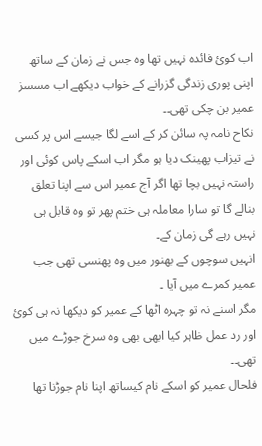اب کوئ فائدہ نہیں تھا وہ جس نے زمان کے ساتھ اپنی پوری زندگی گزرانے کے خواب دیکھے اب مسسز عمیر بن چکی تھی۔۔
نکاح نامہ پہ سائن کر کے اسے لگا جیسے اس پر کسی نے تیزاب پھینک دیا ہو مگر اب اسکے پاس کوئی اور راستہ نہیں بچا تھا اگر آج عمیر اس سے اپنا تعلق بنالے گا تو سارا معاملہ ہی ختم پھر تو وہ قابل ہی نہیں رہے گی زمان کے۔
انہیں سوچوں کے بھنور میں وہ پھنسی تھی جب عمیر کمرے میں آیا ۔
مگر اسنے نہ تو چہرہ اٹھا کے عمیر کو دیکھا نہ ہی کوئ اور رد عمل ظاہر کیا ابھی بھی وہ سرخ جوڑے میں تھی۔۔
فلحال عمیر کو اسکے نام کیساتھ اپنا نام جوڑنا تھا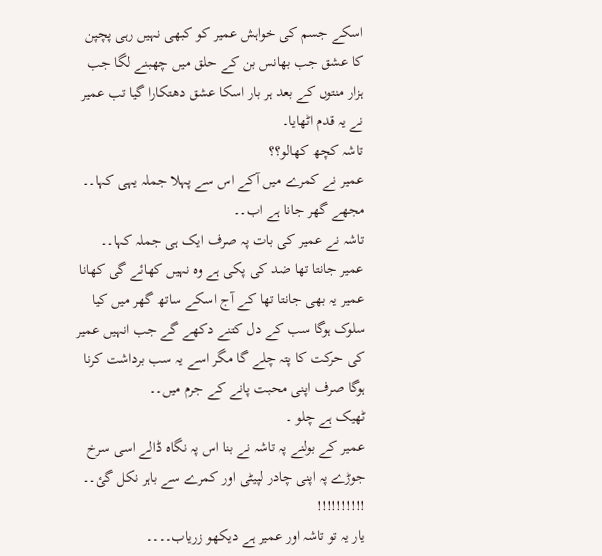اسکے جسم کی خواہش عمیر کو کبھی نہیں رہی پچپن کا عشق جب بھانس بن کے حلق میں چھبنے لگا جب ہزار منتوں کے بعد ہر بار اسکا عشق دھتکارا گیا تب عمیر نے یہ قدم اٹھایا۔
تاشہ کچھ کھالو؟؟
عمیر نے کمرے میں آکے اس سے پہلا جملہ یہی کہا۔۔
مجھے گھر جانا ہے اب۔۔
تاشہ نے عمیر کی بات پہ صرف ایک ہی جملہ کہا۔۔
عمیر جانتا تھا ضد کی پکی ہے وہ نہیں کھائے گی کھانا عمیر یہ بھی جانتا تھا کے آج اسکے ساتھ گھر میں کیا سلوک ہوگا سب کے دل کتنے دکھے گے جب انہیں عمیر کی حرکت کا پتہ چلے گا مگر اسے یہ سب برداشت کرنا ہوگا صرف اپنی محبت پانے کے جرم میں۔۔
ٹھیک ہے چلو ۔
عمیر کے بولنے پہ تاشہ نے بنا اس پہ نگاہ ڈالے اسی سرخ جوڑے پہ اپنی چادر لپیٹی اور کمرے سے باہر نکل گئ۔۔
!!!!!!!!!!
یار یہ تو تاشہ اور عمیر ہے دیکھو زریاب۔۔۔۔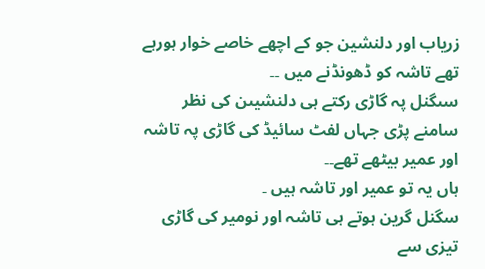زریاب اور دلنشین جو کے اچھے خاصے خوار ہورہے تھے تاشہ کو ڈھونڈنے میں ۔۔
سںگنل پہ گاڑی رکتے ہی دلنشیںن کی نظر سامنے پڑی جہاں لفٹ سائیڈ کی گاڑی پہ تاشہ اور عمیر بیٹھے تھے۔۔
ہاں یہ تو عمیر اور تاشہ ہیں ۔
سگنل گرین ہوتے ہی تاشہ اور نومیر کی گاڑی تیزی سے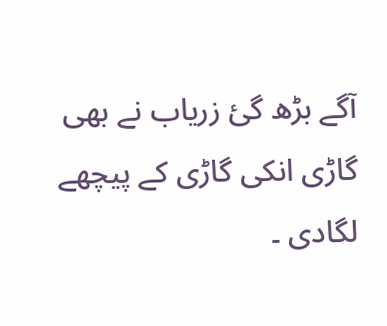آگے بڑھ گئ زریاب نے بھی گاڑی انکی گاڑی کے پیچھے لگادی ۔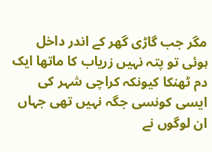مگر جب گاڑی گھر کے اندر داخل ہوئی تو پتہ نہیں زریاب کا ماتھا ایک دم ٹھنکا کیونکہ کراچی شہر کی ایسی کونسی جگہ نہیں تھی جہاں ان لوگوں نے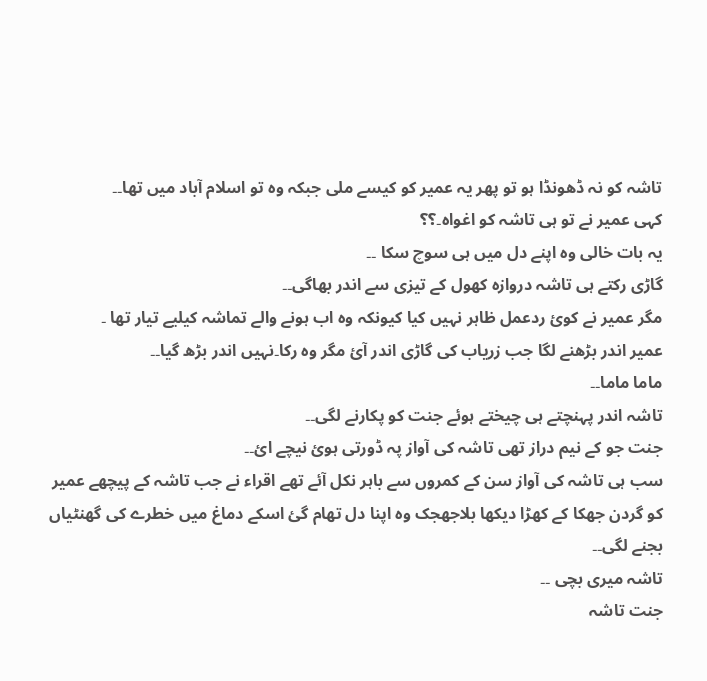تاشہ کو نہ ڈھونڈا ہو تو پھر یہ عمیر کو کیسے ملی جبکہ وہ تو اسلام آباد میں تھا۔۔
کہی عمیر نے تو ہی تاشہ کو اغواہ۔؟؟
یہ بات خالی وہ اپنے دل میں ہی سوچ سکا ۔۔
گاڑی رکتے ہی تاشہ دروازہ کھول کے تیزی سے اندر بھاگی۔۔
مگر عمیر نے کوئ ردعمل ظاہر نہیں کیا کیونکہ وہ اب ہونے والے تماشہ کیلیے تیار تھا ۔
عمیر اندر بڑھنے لگا جب زریاب کی گاڑی اندر آئ مگر وہ رکا۔نہیں اندر بڑھ گیا۔۔
ماما ماما۔۔
تاشہ اندر پہنچتے ہی چیختے ہوئے جنت کو پکارنے لگی۔۔
جنت جو کے نیم دراز تھی تاشہ کی آواز پہ ڈورتی ہوئ نیچے ائ۔۔
سب ہی تاشہ کی آواز سن کے کمروں سے باہر نکل آئے تھے اقراء نے جب تاشہ کے پیچھے عمیر کو گردن جھکا کے کھڑا دیکھا بلاجھجک وہ اپنا دل تھام گئ اسکے دماغ میں خطرے کی گھنٹیاں بجنے لگی۔۔
تاشہ میری بچی ۔۔
جنت تاشہ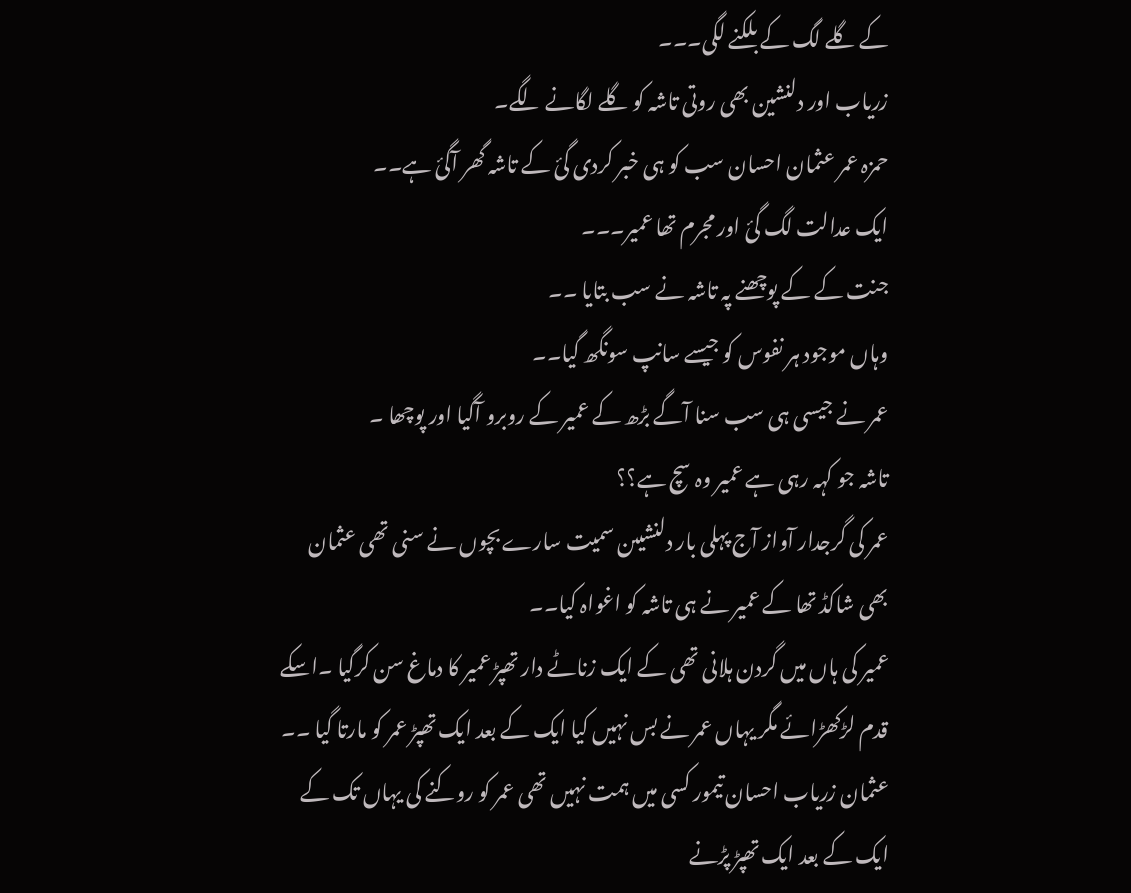کے گلے لگ کے بلکنے لگی۔۔۔
زریاب اور دلنشین بھی روتی تاشہ کو گلے لگانے لگے۔
حمزہ عمر عثمان احسان سب کو ہی خبر کردی گئ کے تاشہ گھر آگئ ہے۔۔
ایک عدالت لگ گئ اور مجرم تھا عمیر۔۔۔
جنت کے کے پوچھنے پہ تاشہ نے سب بتایا ۔۔
وہاں موجود ہر نفوس کو جیسے سانپ سونگھ گیا۔۔
عمر نے جیسی ہی سب سنا آگے بڑھ کے عمیر کے روبرو آگیا اور پوچھا ۔
تاشہ جو کہہ رہی ہے عمیر وہ سچ ہے؟؟
عمر کی گرجدار آواز آج پہلی بار دلنشیںن سمیت سارے بچوں نے سنی تھی عثمان بھی شاکڈ تھا کے عمیر نے ہی تاشہ کو اغواہ کیا۔۔
عمیر کی ہاں میں گردن ہلانی تھی کے ایک زناٹے دار تھپڑ عمیر کا دماغ سن کرگیا ۔اسکے قدم لڑکھڑائے مگر یہاں عمر نے بس نہیں کیا ایک کے بعد ایک تھپڑ عمر کو مارتا گیا ۔۔
عثمان زریاب احسان تیمور کسی میں ہمت نہیں تھی عمر کو روکنے کی یہاں تک کے ایک کے بعد ایک تھپڑ پڑنے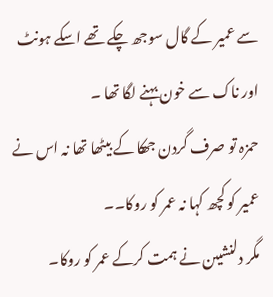سے عمیر کے گال سوجھ چکے تھے اسکے ہونٹ اور ناک سے خون بہنے لگا تھا ۔
حمزہ تو صرف گردن جھکا کے بیٹھا تھا نہ اس نے عمیر کو کچھ کہا نہ عمر کو روکا۔۔
مگر دلنشیںن نے ہمت کرکے عمر کو روکا۔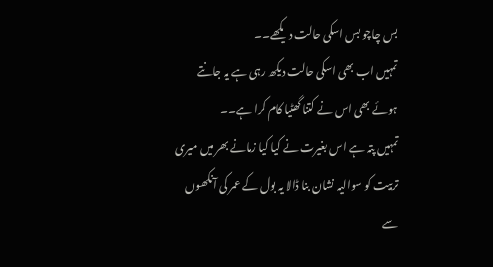بس چاچو بس اسکی حالت دیکھے۔۔
تمہیں اب بھی اسکی حالت دیکھ رہی ہے یہ جانتے ہوئے بھی اس نے کتنا گھٹیا کام کرا ہے۔۔
تمہیں پتہ ہے اس بغیرت نے کیا کیا زمانے بھر میں میری تربیت کو سوالیہ نشان بنا ڈالا یہ بول کے عمر کی آنکھوں سے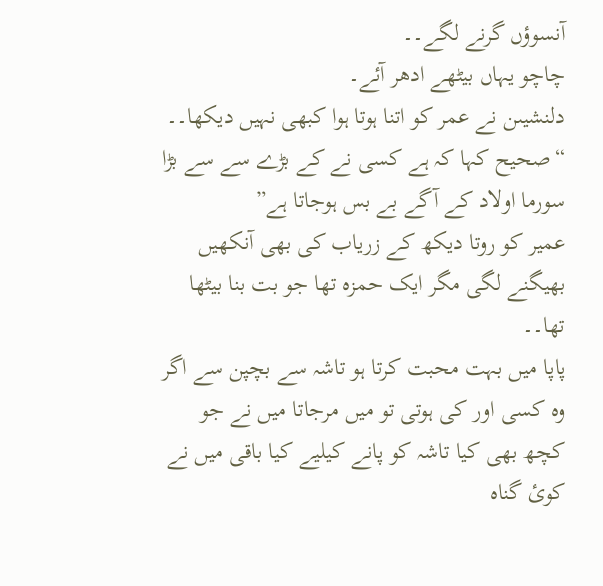آنسوؤں گرنے لگے۔۔
چاچو یہاں بیٹھے ادھر آئے۔
دلنشیںن نے عمر کو اتنا ہوتا ہوا کبھی نہیں دیکھا۔۔
“صحیح کہا کہ ہے کسی نے کے بڑے سے سے بڑا سورما اولاد کے آگے بے بس ہوجاتا ہے”
عمیر کو روتا دیکھ کے زریاب کی بھی آنکھیں بھیگنے لگی مگر ایک حمزہ تھا جو بت بنا بیٹھا تھا۔۔
پاپا میں بہت محبت کرتا ہو تاشہ سے بچپن سے اگر وہ کسی اور کی ہوتی تو میں مرجاتا میں نے جو کچھ بھی کیا تاشہ کو پانے کیلیے کیا باقی میں نے کوئ گناہ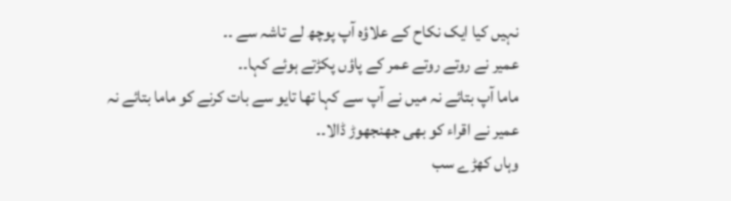نہیں کیا ایک نکاح کے علاؤہ آپ پوچھ لے تاشہ سے ۔۔
عمیر نے روتے روتے عمر کے پاؤں پکڑتے ہوئے کہا۔۔
ماما آپ بتائے نہ میں نے آپ سے کہا تھا تایو سے بات کرنے کو ماما بتائے نہ عمیر نے اقراء کو بھی جھنجھوڑ ڈالا۔۔
وہاں کھڑے سب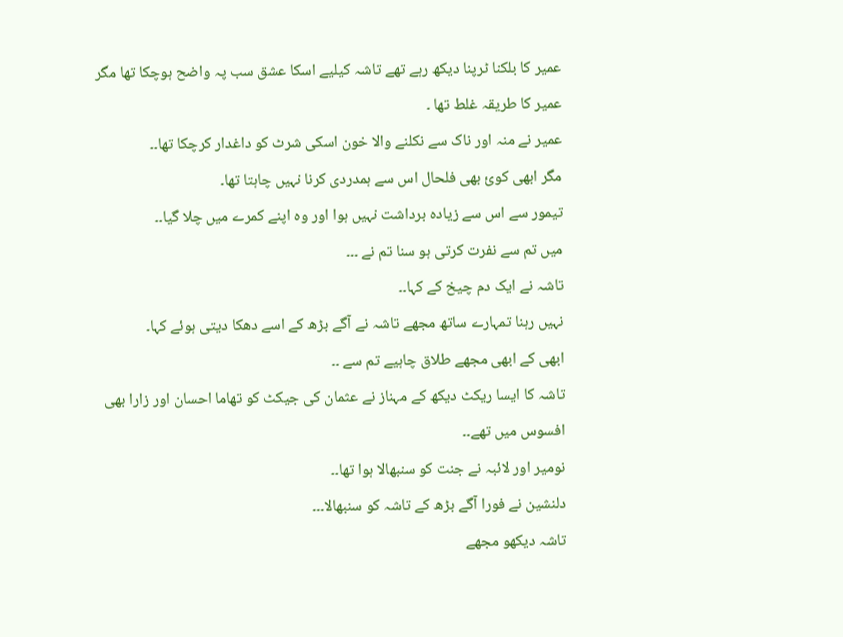عمیر کا بلکنا ٹرپنا دیکھ رہے تھے تاشہ کیلیے اسکا عشق سب پہ واضح ہوچکا تھا مگر عمیر کا طریقہ غلط تھا ۔
عمیر نے منہ اور ناک سے نکلنے والا خون اسکی شرٹ کو داغدار کرچکا تھا۔۔
مگر ابھی کوئ بھی فلحال اس سے ہمدردی کرنا نہیں چاہتا تھا۔
تیمور سے اس سے زیادہ برداشت نہیں ہوا اور وہ اپنے کمرے میں چلا گیا۔۔
میں تم سے نفرت کرتی ہو سنا تم نے ۔۔۔
تاشہ نے ایک دم چیخ کے کہا۔۔
نہیں رہنا تمہارے ساتھ مجھے تاشہ نے آگے بڑھ کے اسے دھکا دیتی ہوئے کہا۔
ابھی کے ابھی مجھے طلاق چاہیے تم سے ۔۔
تاشہ کا ایسا ریکٹ دیکھ کے مہناز نے عثمان کی جیکٹ کو تھاما احسان اور زارا بھی افسوس میں تھے۔۔
نومیر اور لائبہ نے جنت کو سنبھالا ہوا تھا۔۔
دلنشین نے فورا آگے بڑھ کے تاشہ کو سنبھالا۔۔۔
تاشہ دیکھو مجھے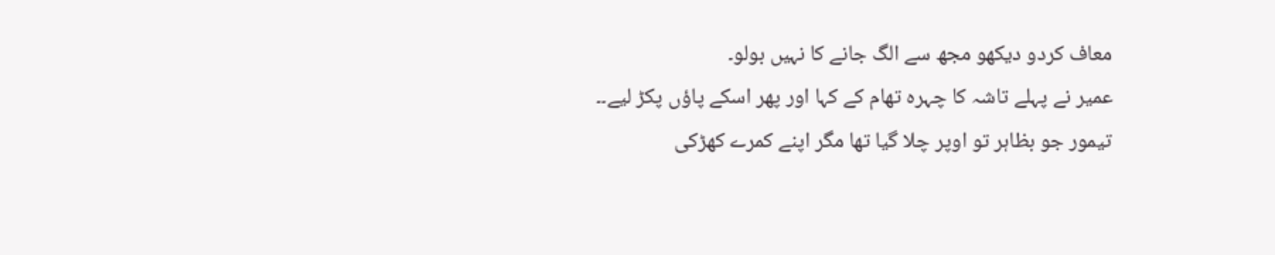معاف کردو دیکھو مجھ سے الگ جانے کا نہیں بولو۔
عمیر نے پہلے تاشہ کا چہرہ تھام کے کہا اور پھر اسکے پاؤں پکڑ لیے۔۔
تیمور جو بظاہر تو اوپر چلا گیا تھا مگر اپنے کمرے کھڑکی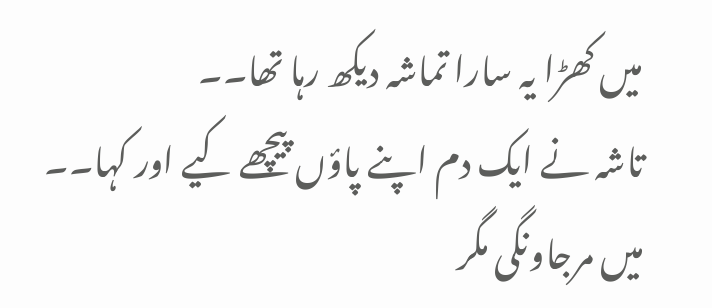میں کھڑا یہ سارا تماشہ دیکھ رہا تھا۔۔
تاشہ نے ایک دم اپنے پاؤں پیچھے کیے اور کہا۔۔
میں مرجاونگی مگر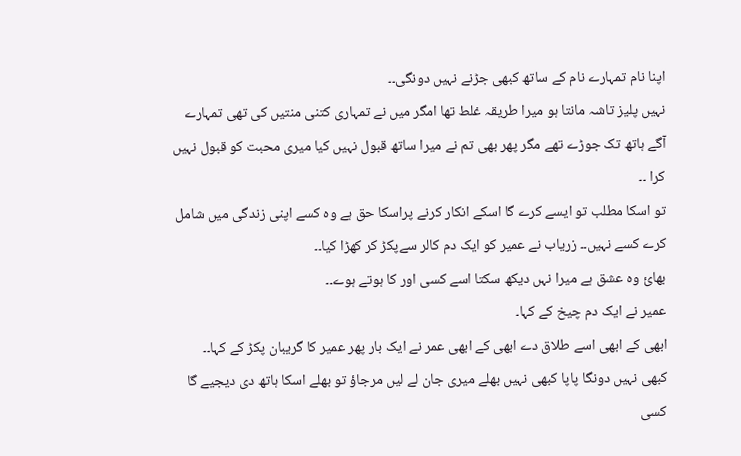اپنا نام تمہارے نام کے ساتھ کبھی جڑنے نہیں دونگی۔۔
نہیں پلیز تاشہ مانتا ہو میرا طریقہ غلط تھا امگر میں نے تمہاری کتنی منتیں کی تھی تمہارے آگے ہاتھ تک جوڑے تھے مگر پھر بھی تم نے میرا ساتھ قبول نہیں کیا میری محبت کو قبول نہیں کرا ۔۔
تو اسکا مطلب تو ایسے کرے گا اسکے انکار کرنے پراسکا حق ہے وہ کسے اپنی زندگی میں شامل کرے کسے نہیں۔۔ زریاب نے عمیر کو ایک دم کالر سےپکڑ کر کھڑا کیا۔۔
بھائ وہ عشق ہے میرا نہں دیکھ سکتا اسے کسی اور کا ہوتے ہوے۔۔
عمیر نے ایک دم چیخ کے کہا۔
ابھی کے ابھی اسے طلاق دے ابھی کے ابھی عمر نے ایک بار پھر عمیر کا گریبان پکڑ کے کہا۔۔
کبھی نہیں دونگا پاپا کبھی نہیں بھلے میری جان لے لیں مرجاؤ تو بھلے اسکا ہاتھ دی دیجیے گا کسی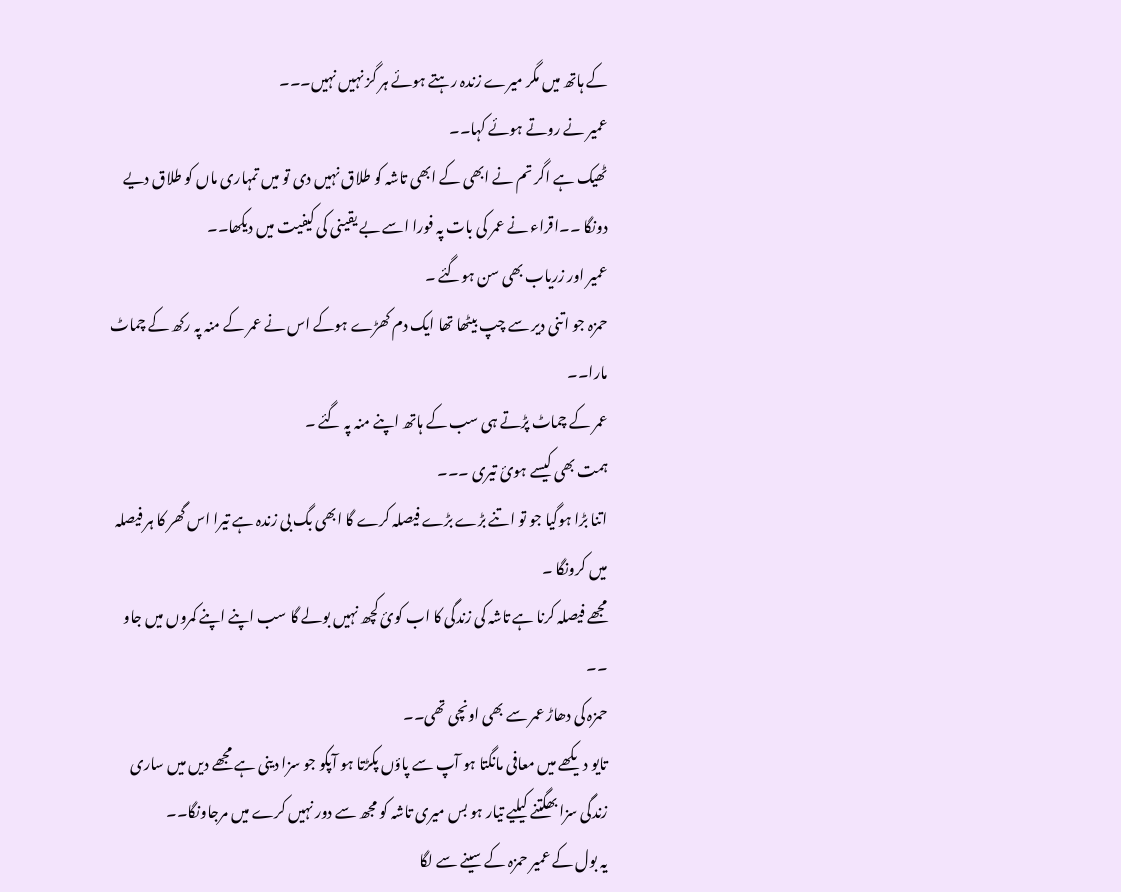کے ہاتھ میں مگر میرے زندہ رہتے ہوئے ہر گز نہیں نہیں۔۔۔
عمیر نے روتے ہوئے کہا۔۔
ٹھیک ہے اگر تم نے ابھی کے ابھی تاشہ کو طلاق نہیں دی تو میں تمہاری ماں کو طلاق دیے دونگا ۔۔اقراء نے عمر کی بات پہ فورا اسے بے یقینی کی کیفیت میں دیکھا۔۔
عمیر اور زریاب بھی سن ہوگئے ۔
حمزہ جو اتنی دیر سے چپ بیٹھا تھا ایک دم کھڑے ہوکے اس نے عمر کے منہ پہ رکھ کے چماٹ مارا۔۔
عمر کے چماٹ پڑتے ہی سب کے ہاتھ اپنے منہ پہ گئے ۔
ہمت بھی کیسے ہوئ تیری ۔۔۔
اتنا بڑا ہوگیا جو تو اتنے بڑے بڑے فیصلہ کرے گا ابھی بگ بی زندہ ہے تیرا اس گھر کا ہر فیصلہ میں کرونگا ۔
مجھے فیصلہ کرنا ہے تاشہ کی زندگی کا اب کوئ کچھ نہیں بولے گا سب اپنے اپنے کمروں میں جاو ۔۔
حمزہ کی دھاڑ عمر سے بھی اونچی تھی۔۔
تایو دیکھے میں معافی مانگتا ہو آپ سے پاؤں پکڑتا ہو آپکو جو سزا دینی ہے مجھے دیں میں ساری زندگی سزا بھگتنے کیلیے تیار ہو بس میری تاشہ کو مجھ سے دور نہیں کرے میں مرجاونگا۔۔
یہ بول کے عمیر حمزہ کے سینے سے لگا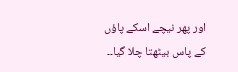اور پھر نیچے اسکے پاؤں کے پاس بیٹھتا چلا گیا۔۔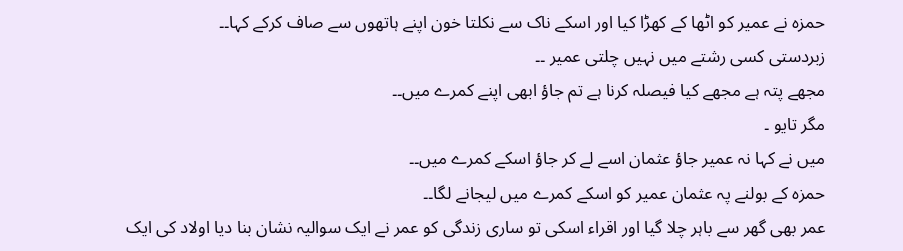حمزہ نے عمیر کو اٹھا کے کھڑا کیا اور اسکے ناک سے نکلتا خون اپنے ہاتھوں سے صاف کرکے کہا۔۔
زبردستی کسی رشتے میں نہیں چلتی عمیر ۔۔
مجھے پتہ ہے مجھے کیا فیصلہ کرنا ہے تم جاؤ ابھی اپنے کمرے میں۔۔
مگر تایو ۔
میں نے کہا نہ عمیر جاؤ عثمان اسے لے کر جاؤ اسکے کمرے میں۔۔
حمزہ کے بولنے پہ عثمان عمیر کو اسکے کمرے میں لیجانے لگا۔۔
عمر بھی گھر سے باہر چلا گیا اور اقراء اسکی تو ساری زندگی کو عمر نے ایک سوالیہ نشان بنا دیا اولاد کی ایک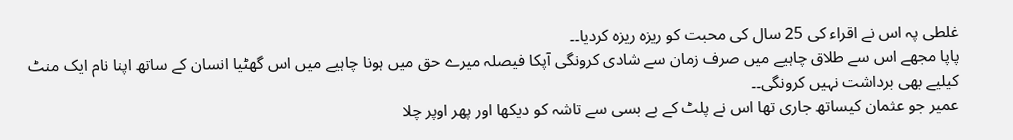غلطی پہ اس نے اقراء کی 25 سال کی محبت کو ریزہ ریزہ کردیا۔۔
پاپا مجھے اس سے طلاق چاہیے میں صرف زمان سے شادی کرونگی آپکا فیصلہ میرے حق میں ہونا چاہیے میں اس گھٹیا انسان کے ساتھ اپنا نام ایک منٹ کیلیے بھی برداشت نہیں کرونگی۔۔
عمیر جو عثمان کیساتھ جاری تھا اس نے پلٹ کے بے بسی سے تاشہ کو دیکھا اور پھر اوپر چلا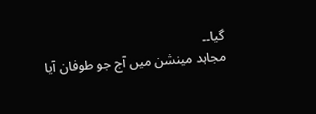گیا۔۔
مجاہد مینشن میں آج جو طوفان آیا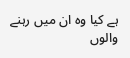ہے کیا وہ ان میں رہنے والوں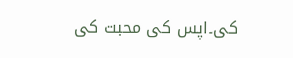کی۔اپس کی محبت کی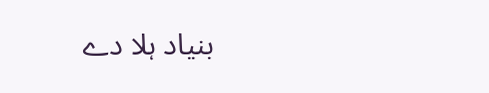بنیاد ہلا دے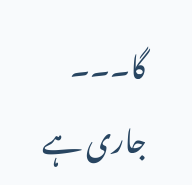گا۔۔۔
جاری ہے